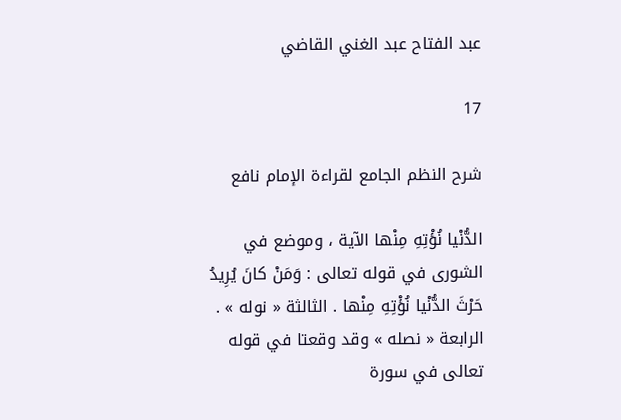عبد الفتاح عبد الغني القاضي

17

شرح النظم الجامع لقراءة الإمام نافع

الدُّنْيا نُؤْتِهِ مِنْها الآية ، وموضع في الشورى في قوله تعالى : وَمَنْ كانَ يُرِيدُ حَرْثَ الدُّنْيا نُؤْتِهِ مِنْها . الثالثة « نوله » . الرابعة « نصله » وقد وقعتا في قوله تعالى في سورة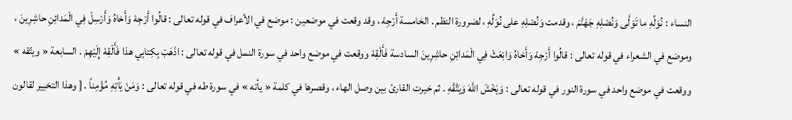النساء : نُوَلِّهِ ما تَوَلَّى وَنُصْلِهِ جَهَنَّمَ ، وقدمت وَنُصْلِهِ على نُوَلِّهِ ، لضرورة النظم . الخامسة أَرْجِهْ ، وقد وقعت في موضعين : موضع في الأعراف في قوله تعالى : قالُوا أَرْجِهْ وَأَخاهُ وَأَرْسِلْ فِي الْمَدائِنِ حاشِرِينَ ، وموضع في الشعراء في قوله تعالى : قالُوا أَرْجِهْ وَأَخاهُ وَابْعَثْ فِي الْمَدائِنِ حاشِرِينَ السادسة فَأَلْقِهْ ووقعت في موضع واحد في سورة النمل في قوله تعالى : اذْهَبْ بِكِتابِي هذا فَأَلْقِهْ إِلَيْهِمْ . السابعة « ويتّقه » ووقعت في موضع واحد في سورة النور في قوله تعالى : وَيَخْشَ اللَّهَ وَيَتَّقْهِ . ثم خيرت القارئ بين وصل الهاء ، وقصرها في كلمة « يأته » في سورة طه في قوله تعالى : وَمَنْ يَأْتِهِ مُؤْمِناً . [ وهذا التخيير لقالون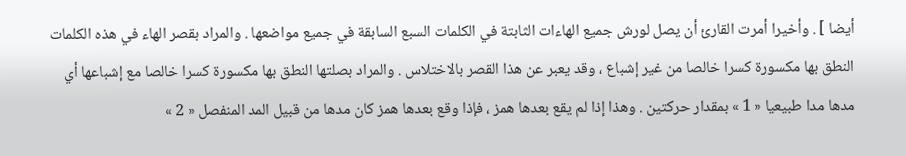أيضا ] . وأخيرا أمرت القارئ أن يصل لورش جميع الهاءات الثابتة في الكلمات السبع السابقة في جميع مواضعها . والمراد بقصر الهاء في هذه الكلمات النطق بها مكسورة كسرا خالصا من غير إشباع ، وقد يعبر عن هذا القصر بالاختلاس . والمراد بصلتها النطق بها مكسورة كسرا خالصا مع إشباعها أي مدها مدا طبيعيا « 1 » بمقدار حركتين . وهذا إذا لم يقع بعدها همز ، فإذا وقع بعدها همز كان مدها من قبيل المد المنفصل « 2 »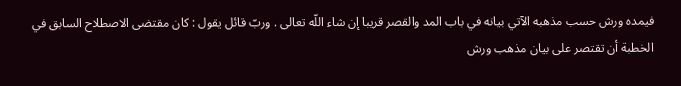فيمده ورش حسب مذهبه الآتي بيانه في باب المد والقصر قريبا إن شاء اللّه تعالى . وربّ قائل يقول : كان مقتضى الاصطلاح السابق في الخطبة أن تقتصر على بيان مذهب ورش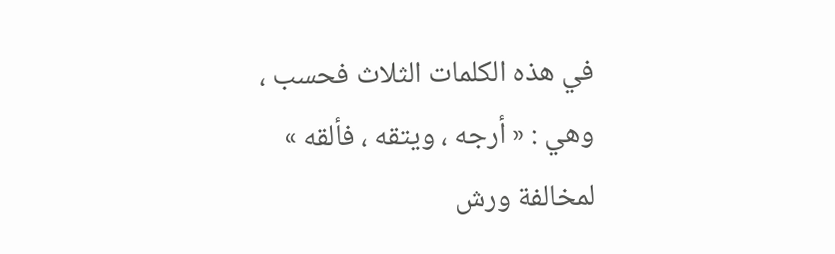في هذه الكلمات الثلاث فحسب ، وهي : « أرجه ، ويتقه ، فألقه » لمخالفة ورش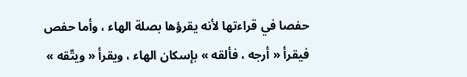حفصا في قراءتها لأنه يقرؤها بصلة الهاء ، وأما حفص فيقرأ « أرجه ، فألقه » بإسكان الهاء ، ويقرأ « ويتّقه »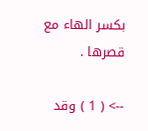بكسر الهاء مع قصرها .

--> ( 1 ) وقد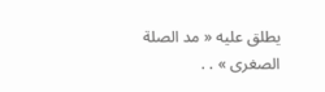يطلق عليه « مد الصلة الصغرى » . .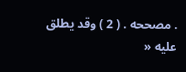. مصححه . ( 2 ) وقد يطلق عليه «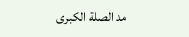مد الصلة الكبرى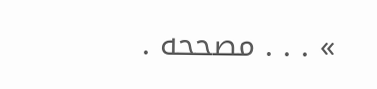» . . . مصححه .